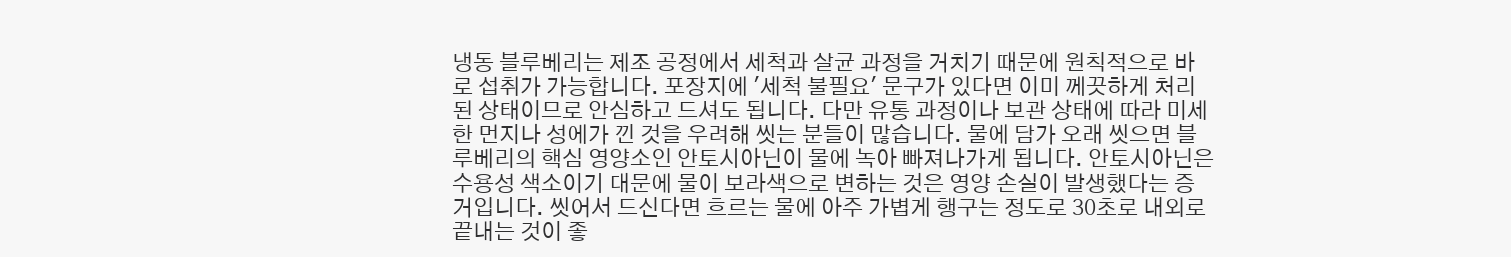냉동 블루베리는 제조 공정에서 세척과 살균 과정을 거치기 때문에 원칙적으로 바로 섭취가 가능합니다. 포장지에 '세척 불필요' 문구가 있다면 이미 께끗하게 처리된 상태이므로 안심하고 드셔도 됩니다. 다만 유통 과정이나 보관 상태에 따라 미세한 먼지나 성에가 낀 것을 우려해 씻는 분들이 많습니다. 물에 담가 오래 씻으면 블루베리의 핵심 영양소인 안토시아닌이 물에 녹아 빠져나가게 됩니다. 안토시아닌은 수용성 색소이기 대문에 물이 보라색으로 변하는 것은 영양 손실이 발생했다는 증거입니다. 씻어서 드신다면 흐르는 물에 아주 가볍게 행구는 정도로 30초로 내외로 끝내는 것이 좋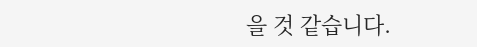을 것 같습니다.